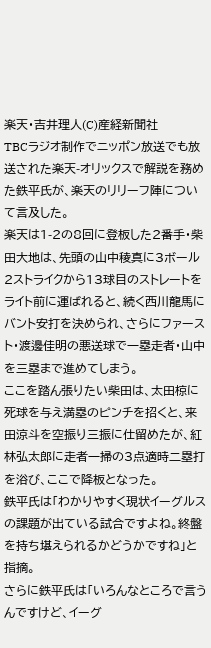楽天・吉井理人(C)産経新聞社
TBCラジオ制作でニッポン放送でも放送された楽天-オリックスで解説を務めた鉄平氏が、楽天のリリーフ陣について言及した。
楽天は1-2の8回に登板した2番手・柴田大地は、先頭の山中稜真に3ボール2ストライクから13球目のストレートをライト前に運ばれると、続く西川龍馬にバント安打を決められ、さらにファースト・渡邊佳明の悪送球で一塁走者・山中を三塁まで進めてしまう。
ここを踏ん張りたい柴田は、太田椋に死球を与え満塁のピンチを招くと、来田涼斗を空振り三振に仕留めたが、紅林弘太郎に走者一掃の3点適時二塁打を浴び、ここで降板となった。
鉄平氏は「わかりやすく現状イーグルスの課題が出ている試合ですよね。終盤を持ち堪えられるかどうかですね」と指摘。
さらに鉄平氏は「いろんなところで言うんですけど、イーグ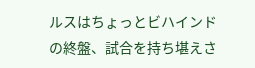ルスはちょっとビハインドの終盤、試合を持ち堪えさ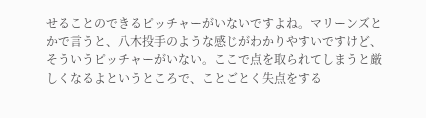せることのできるピッチャーがいないですよね。マリーンズとかで言うと、八木投手のような感じがわかりやすいですけど、そういうピッチャーがいない。ここで点を取られてしまうと厳しくなるよというところで、ことごとく失点をする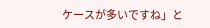ケースが多いですね」と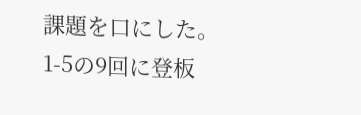課題を口にした。
1-5の9回に登板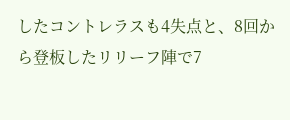したコントレラスも4失点と、8回から登板したリリーフ陣で7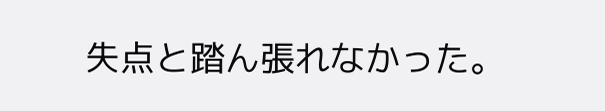失点と踏ん張れなかった。